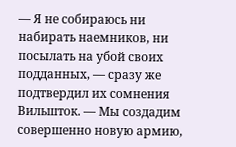— Я не собираюсь ни набирать наемников, ни посылать на убой своих подданных, — сразу же подтвердил их сомнения Вильшток. — Мы создадим совершенно новую армию,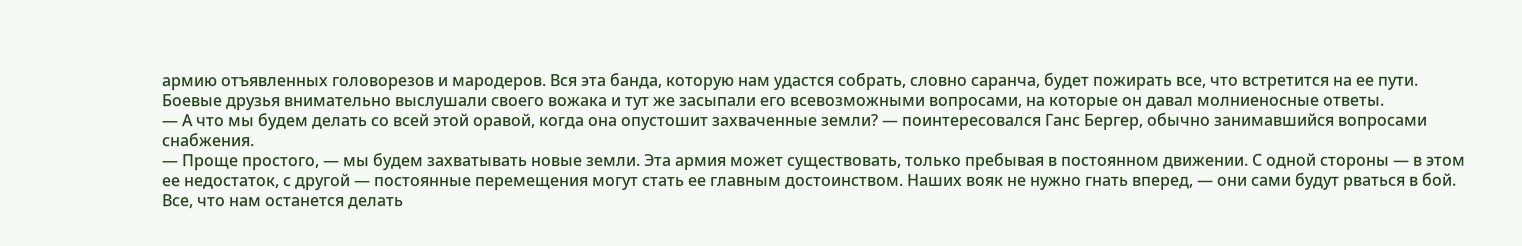армию отъявленных головорезов и мародеров. Вся эта банда, которую нам удастся собрать, словно саранча, будет пожирать все, что встретится на ее пути.
Боевые друзья внимательно выслушали своего вожака и тут же засыпали его всевозможными вопросами, на которые он давал молниеносные ответы.
— А что мы будем делать со всей этой оравой, когда она опустошит захваченные земли? — поинтересовался Ганс Бергер, обычно занимавшийся вопросами снабжения.
— Проще простого, — мы будем захватывать новые земли. Эта армия может существовать, только пребывая в постоянном движении. С одной стороны — в этом ее недостаток, с другой — постоянные перемещения могут стать ее главным достоинством. Наших вояк не нужно гнать вперед, — они сами будут рваться в бой. Все, что нам останется делать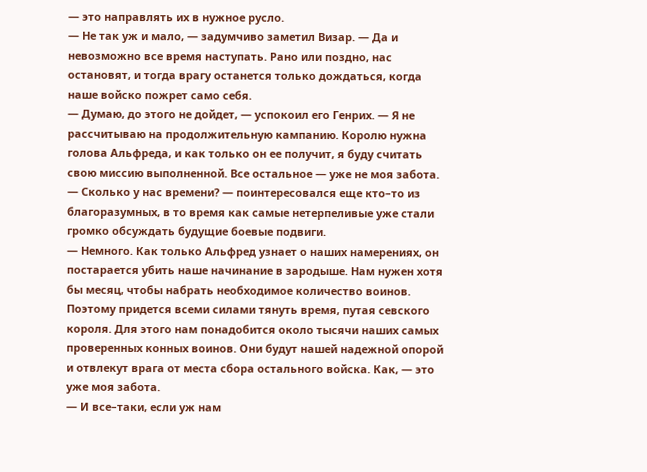— это направлять их в нужное русло.
— Не так уж и мало, — задумчиво заметил Визар. — Да и невозможно все время наступать. Рано или поздно, нас остановят, и тогда врагу останется только дождаться, когда наше войско пожрет само себя.
— Думаю, до этого не дойдет, — успокоил его Генрих. — Я не рассчитываю на продолжительную кампанию. Королю нужна голова Альфреда, и как только он ее получит, я буду считать свою миссию выполненной. Все остальное — уже не моя забота.
— Сколько у нас времени? — поинтересовался еще кто–то из благоразумных, в то время как самые нетерпеливые уже стали громко обсуждать будущие боевые подвиги.
— Немного. Как только Альфред узнает о наших намерениях, он постарается убить наше начинание в зародыше. Нам нужен хотя бы месяц, чтобы набрать необходимое количество воинов. Поэтому придется всеми силами тянуть время, путая севского короля. Для этого нам понадобится около тысячи наших самых проверенных конных воинов. Они будут нашей надежной опорой и отвлекут врага от места сбора остального войска. Как, — это уже моя забота.
— И все–таки, если уж нам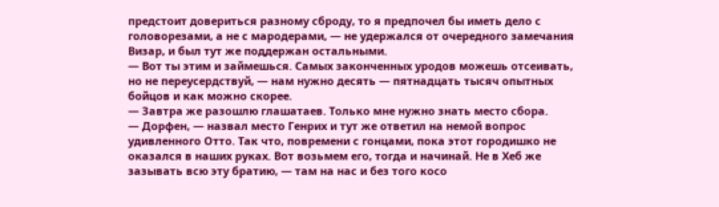предстоит довериться разному сброду, то я предпочел бы иметь дело с головорезами, а не с мародерами, — не удержался от очередного замечания Визар, и был тут же поддержан остальными.
— Вот ты этим и займешься. Самых законченных уродов можешь отсеивать, но не переусердствуй, — нам нужно десять — пятнадцать тысяч опытных бойцов и как можно скорее.
— Завтра же разошлю глашатаев. Только мне нужно знать место сбора.
— Дорфен, — назвал место Генрих и тут же ответил на немой вопрос удивленного Отто. Так что, повремени с гонцами, пока этот городишко не оказался в наших руках. Вот возьмем его, тогда и начинай. Не в Хеб же зазывать всю эту братию, — там на нас и без того косо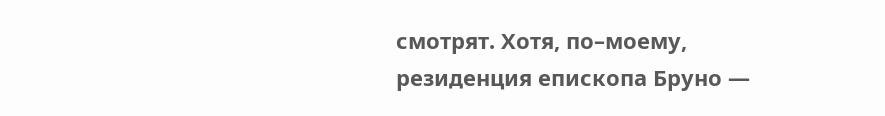смотрят. Хотя, по–моему, резиденция епископа Бруно —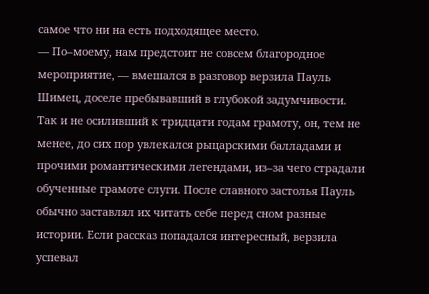самое что ни на есть подходящее место.
— По–моему, нам предстоит не совсем благородное мероприятие, — вмешался в разговор верзила Пауль Шимец, доселе пребывавший в глубокой задумчивости. Так и не осиливший к тридцати годам грамоту, он, тем не менее, до сих пор увлекался рыцарскими балладами и прочими романтическими легендами, из–за чего страдали обученные грамоте слуги. После славного застолья Пауль обычно заставлял их читать себе перед сном разные истории. Если рассказ попадался интересный, верзила успевал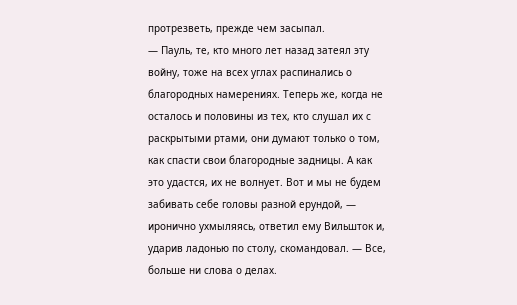протрезветь, прежде чем засыпал.
— Пауль, те, кто много лет назад затеял эту войну, тоже на всех углах распинались о благородных намерениях. Теперь же, когда не осталось и половины из тех, кто слушал их с раскрытыми ртами, они думают только о том, как спасти свои благородные задницы. А как это удастся, их не волнует. Вот и мы не будем забивать себе головы разной ерундой, — иронично ухмыляясь, ответил ему Вильшток и, ударив ладонью по столу, скомандовал. — Все, больше ни слова о делах.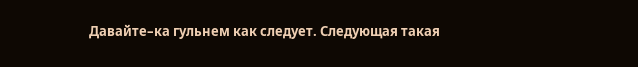Давайте–ка гульнем как следует. Следующая такая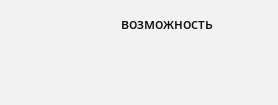возможность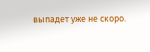выпадет уже не скоро.